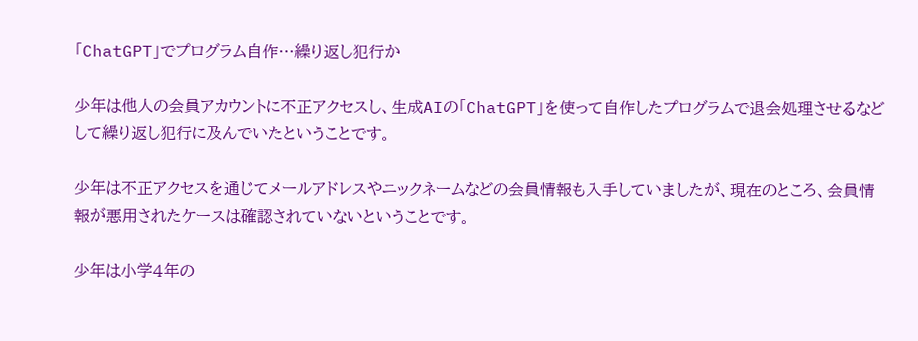「ChatGPT」でプログラム自作…繰り返し犯行か

少年は他人の会員アカウントに不正アクセスし、生成AIの「ChatGPT」を使って自作したプログラムで退会処理させるなどして繰り返し犯行に及んでいたということです。

少年は不正アクセスを通じてメールアドレスやニックネームなどの会員情報も入手していましたが、現在のところ、会員情報が悪用されたケースは確認されていないということです。

少年は小学4年の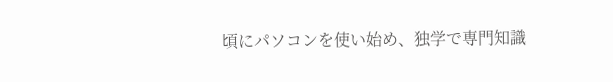頃にパソコンを使い始め、独学で専門知識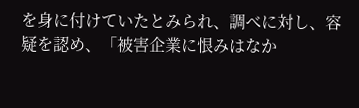を身に付けていたとみられ、調べに対し、容疑を認め、「被害企業に恨みはなか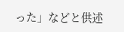った」などと供述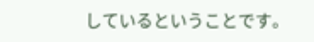しているということです。